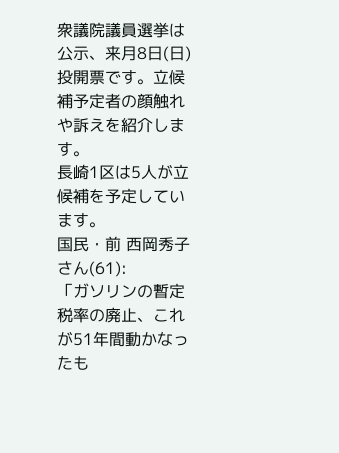衆議院議員選挙は公示、来月8日(日)投開票です。立候補予定者の顔触れや訴えを紹介します。
長崎1区は5人が立候補を予定しています。
国民・前 西岡秀子さん(61):
「ガソリンの暫定税率の廃止、これが51年間動かなったも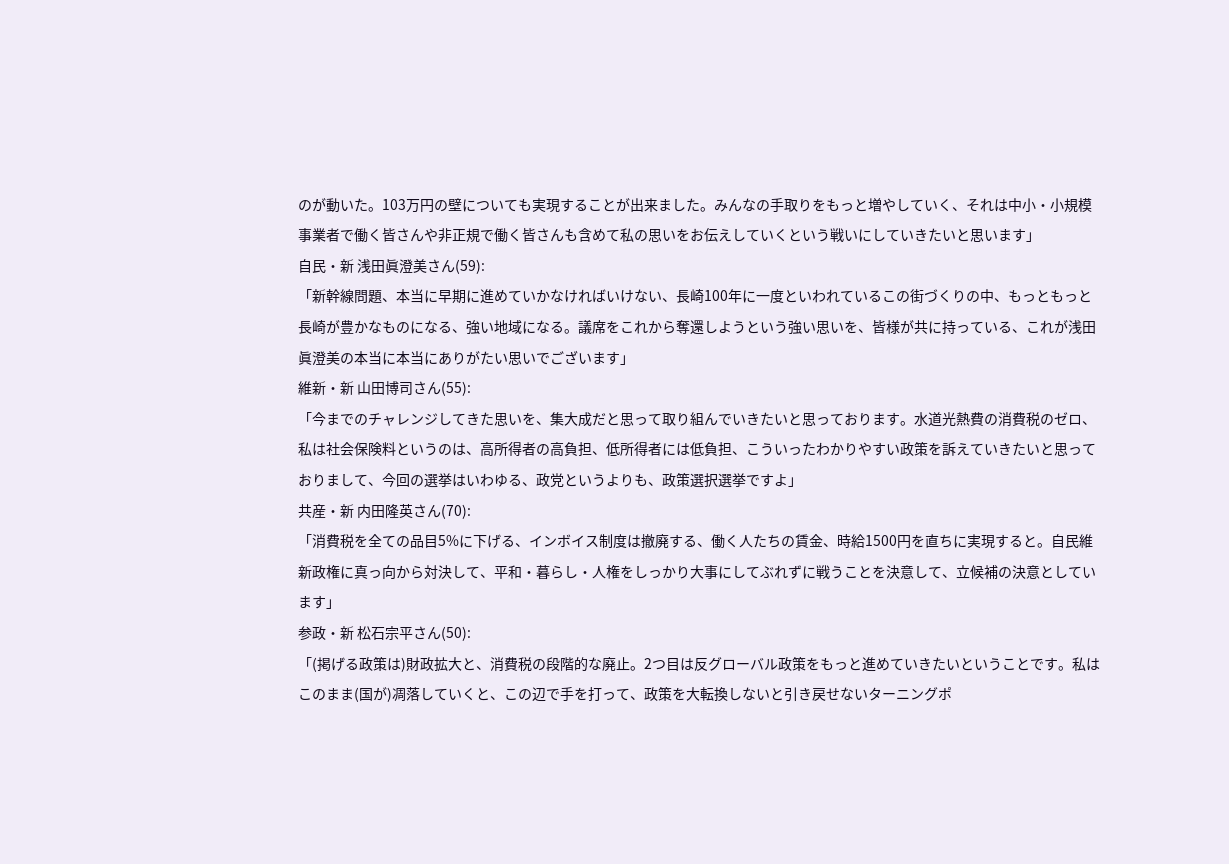のが動いた。103万円の壁についても実現することが出来ました。みんなの手取りをもっと増やしていく、それは中小・小規模事業者で働く皆さんや非正規で働く皆さんも含めて私の思いをお伝えしていくという戦いにしていきたいと思います」
自民・新 浅田眞澄美さん(59):
「新幹線問題、本当に早期に進めていかなければいけない、長崎100年に一度といわれているこの街づくりの中、もっともっと長崎が豊かなものになる、強い地域になる。議席をこれから奪還しようという強い思いを、皆様が共に持っている、これが浅田眞澄美の本当に本当にありがたい思いでございます」
維新・新 山田博司さん(55):
「今までのチャレンジしてきた思いを、集大成だと思って取り組んでいきたいと思っております。水道光熱費の消費税のゼロ、私は社会保険料というのは、高所得者の高負担、低所得者には低負担、こういったわかりやすい政策を訴えていきたいと思っておりまして、今回の選挙はいわゆる、政党というよりも、政策選択選挙ですよ」
共産・新 内田隆英さん(70):
「消費税を全ての品目5%に下げる、インボイス制度は撤廃する、働く人たちの賃金、時給1500円を直ちに実現すると。自民維新政権に真っ向から対決して、平和・暮らし・人権をしっかり大事にしてぶれずに戦うことを決意して、立候補の決意としています」
参政・新 松石宗平さん(50):
「(掲げる政策は)財政拡大と、消費税の段階的な廃止。2つ目は反グローバル政策をもっと進めていきたいということです。私はこのまま(国が)凋落していくと、この辺で手を打って、政策を大転換しないと引き戻せないターニングポ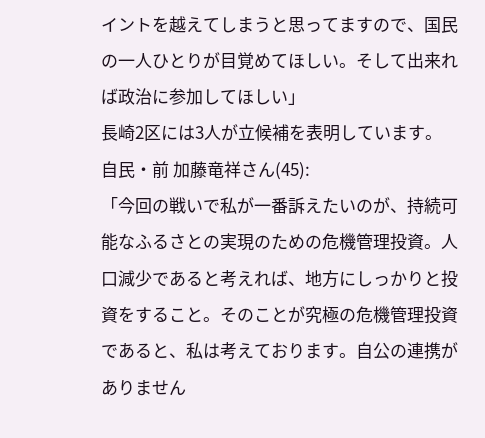イントを越えてしまうと思ってますので、国民の一人ひとりが目覚めてほしい。そして出来れば政治に参加してほしい」
長崎2区には3人が立候補を表明しています。
自民・前 加藤竜祥さん(45):
「今回の戦いで私が一番訴えたいのが、持続可能なふるさとの実現のための危機管理投資。人口減少であると考えれば、地方にしっかりと投資をすること。そのことが究極の危機管理投資であると、私は考えております。自公の連携がありません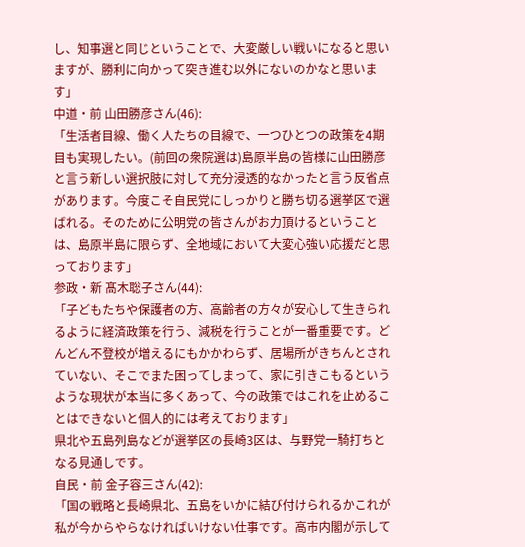し、知事選と同じということで、大変厳しい戦いになると思いますが、勝利に向かって突き進む以外にないのかなと思います」
中道・前 山田勝彦さん(46):
「生活者目線、働く人たちの目線で、一つひとつの政策を4期目も実現したい。(前回の衆院選は)島原半島の皆様に山田勝彦と言う新しい選択肢に対して充分浸透的なかったと言う反省点があります。今度こそ自民党にしっかりと勝ち切る選挙区で選ばれる。そのために公明党の皆さんがお力頂けるということは、島原半島に限らず、全地域において大変心強い応援だと思っております」
参政・新 髙木聡子さん(44):
「子どもたちや保護者の方、高齢者の方々が安心して生きられるように経済政策を行う、減税を行うことが一番重要です。どんどん不登校が増えるにもかかわらず、居場所がきちんとされていない、そこでまた困ってしまって、家に引きこもるというような現状が本当に多くあって、今の政策ではこれを止めることはできないと個人的には考えております」
県北や五島列島などが選挙区の長崎3区は、与野党一騎打ちとなる見通しです。
自民・前 金子容三さん(42):
「国の戦略と長崎県北、五島をいかに結び付けられるかこれが私が今からやらなければいけない仕事です。高市内閣が示して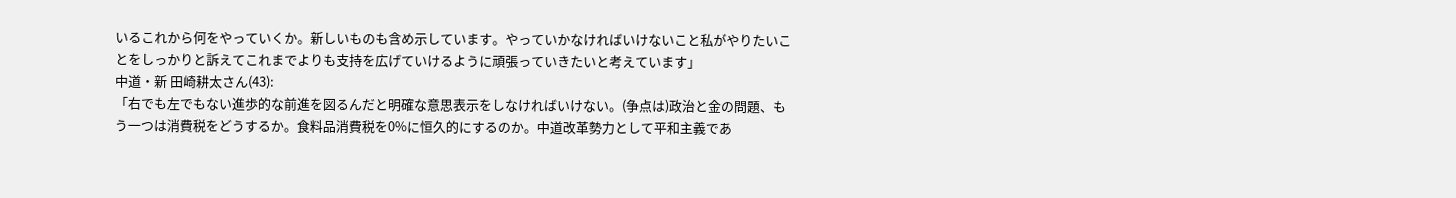いるこれから何をやっていくか。新しいものも含め示しています。やっていかなければいけないこと私がやりたいことをしっかりと訴えてこれまでよりも支持を広げていけるように頑張っていきたいと考えています」
中道・新 田崎耕太さん(43):
「右でも左でもない進歩的な前進を図るんだと明確な意思表示をしなければいけない。(争点は)政治と金の問題、もう一つは消費税をどうするか。食料品消費税を0%に恒久的にするのか。中道改革勢力として平和主義であ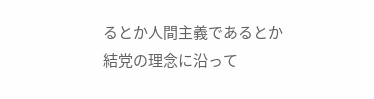るとか人間主義であるとか結党の理念に沿って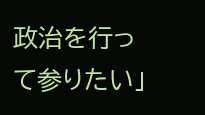政治を行って参りたい」